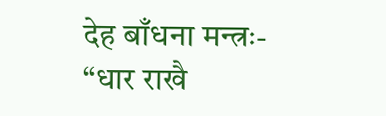देह बाँधना मन्त्रः- “धार राखै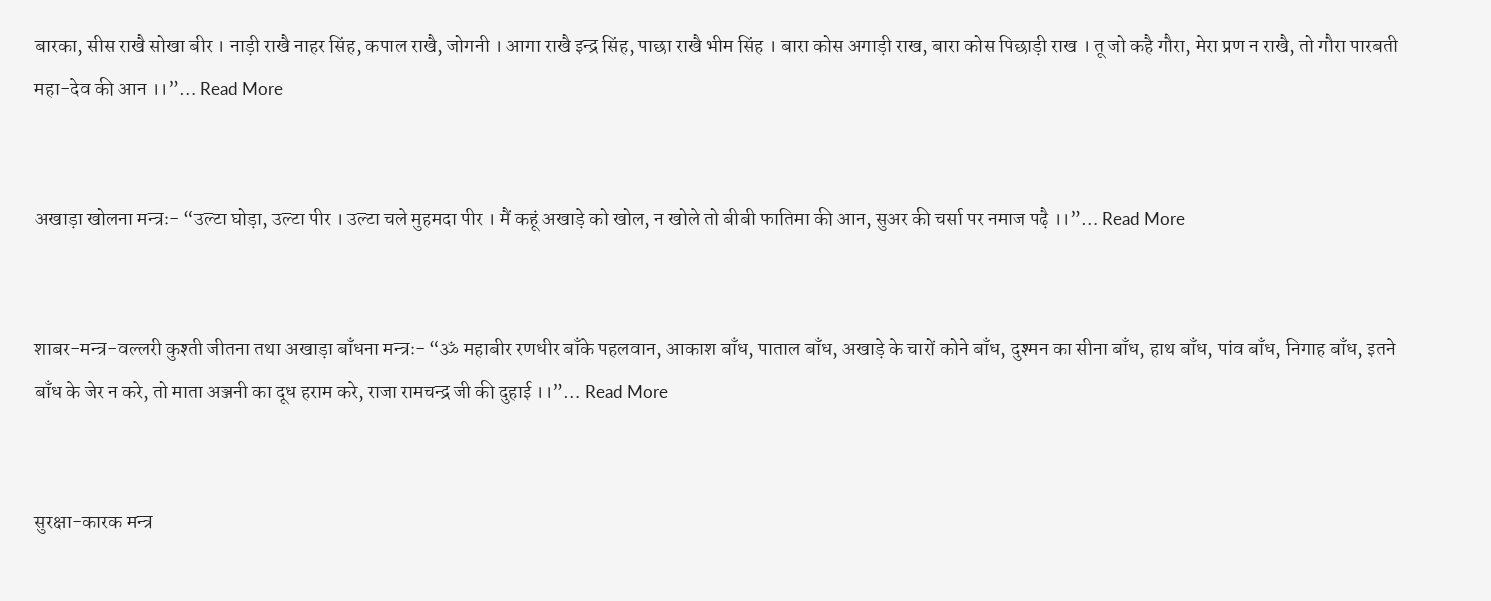बारका, सीस राखै सोखा बीर । नाड़ी राखै नाहर सिंह, कपाल राखै, जोगनी । आगा राखै इन्द्र सिंह, पाछा राखै भीम सिंह । बारा कोस अगाड़ी राख, बारा कोस पिछाड़ी राख । तू जो कहै गौरा, मेरा प्रण न राखै, तो गौरा पारबती महा-देव की आन ।।”… Read More


अखाड़ा खोलना मन्त्रः- “उल्टा घोड़ा, उल्टा पीर । उल्टा चले मुहमदा पीर । मैं कहूं अखाड़े को खोल, न खोले तो बीबी फातिमा की आन, सुअर की चर्सा पर नमाज पढ़ै ।।”… Read More


शाबर-मन्त्र-वल्लरी कुश्ती जीतना तथा अखाड़ा बाँधना मन्त्रः- “ॐ महाबीर रणधीर बाँके पहलवान, आकाश बाँध, पाताल बाँध, अखाड़े के चारों कोने बाँध, दुश्मन का सीना बाँध, हाथ बाँध, पांव बाँध, निगाह बाँध, इतने बाँध के जेर न करे, तो माता अञ्जनी का दूध हराम करे, राजा रामचन्द्र जी की दुहाई ।।”… Read More


सुरक्षा-कारक मन्त्र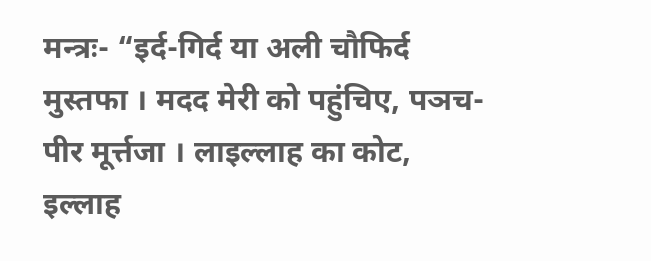मन्त्रः- “इर्द-गिर्द या अली चौफिर्द मुस्तफा । मदद मेरी को पहुंचिए, पञच-पीर मूर्त्तजा । लाइल्लाह का कोट, इल्लाह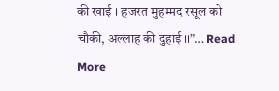की खाई । हजरत मुहम्मद रसूल को चौकी, अल्लाह की दुहाई ।।”… Read More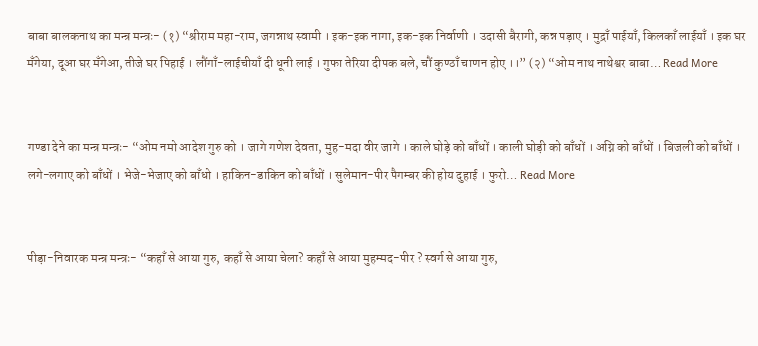बाबा बालकनाथ का मन्त्र मन्त्रः- (१) “श्रीराम महा-राम, जगन्नाथ स्वामी । इक-इक नागा, इक-इक निर्वाणी । उदासी बैरागी, कन्न पड़ाए । मुद्राँ पाईयाँ, किलकाँ लाईयाँ । इक घर मँगेया, दूआ घर मँगेआ, तीजे घर पिहाई । लौंगाँ-लाईचीयाँ दी धूनी लाई । गुफा तेरिया दीपक बले, चौं कुण्ठाँ चाणन होए ।।” (२) “ओम नाथ नाथेश्वर बाबा… Read More


गण्डा देने का मन्त्र मन्त्रः- “ओम नमो आदेश गुरु को । जागे गणेश देवता, मुह-मदा वीर जागे । काले घोड़े को बाँधों । काली घोड़ी को बाँधों । अग्नि को बाँधों । बिजली को बाँधों । लगे-लगाए को बाँधों । भेजे-भेजाए को बाँधो । हाकिन-डाकिन को बाँधों । सुलेमान-पीर पैगम्बर की होय दुहाई । फुरो… Read More


पीड़ा-निवारक मन्त्र मन्त्रः- “कहाँ से आया गुरु, कहाँ से आया चेला? कहाँ से आया मुहम्मद-पीर ? स्वर्ग से आया गुरु,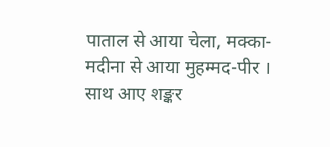पाताल से आया चेला, मक्का-मदीना से आया मुहम्मद-पीर । साथ आए शङ्कर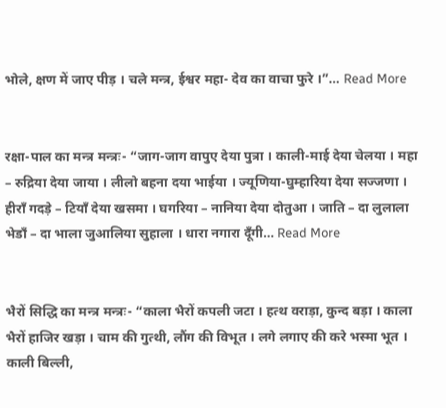भोले, क्षण में जाए पीड़ । चले मन्त्र, ईश्वर महा- देव का वाचा फुरे ।”… Read More


रक्षा-पाल का मन्त्र मन्त्रः- “जाग-जाग वापुए देया पुत्रा । काली-माई देया चेलया । महा – रुद्रिया देया जाया । लीलो बहना दया भाईया । ज्यूणिया-घुम्हारिया देया सज्जणा । हीराँ गदड़े – टियाँ देया खसमा । घगरिया – नानिया देया दोतुआ । जाति – दा लुलाला भेडाँ – दा भाला जुआलिया सुहाला । धारा नगारा दूँगी… Read More


भैरों सिद्धि का मन्त्र मन्त्रः- “काला भैरों कपली जटा । हत्थ वराड़ा, कुन्द बड़ा । काला भैरों हाजिर खड़ा । चाम की गुत्थी, लौंग की विभूत । लगे लगाए की करे भस्मा भूत । काली बिल्ली,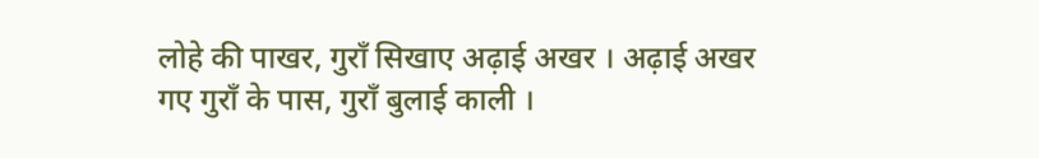लोहे की पाखर, गुराँ सिखाए अढ़ाई अखर । अढ़ाई अखर गए गुराँ के पास, गुराँ बुलाई काली ।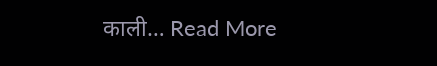काली… Read More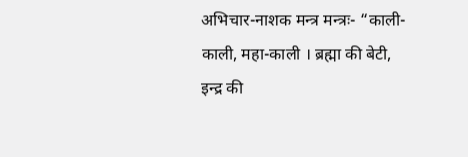अभिचार-नाशक मन्त्र मन्त्रः- “काली-काली, महा-काली । ब्रह्मा की बेटी, इन्द्र की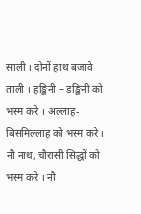साली । दोनों हाथ बजावे ताली । हङ्किनी – डङ्किनी को भस्म करे । अल्लाह-बिसमिल्लाह को भस्म करे । नौ नाथ, चौरासी सिद्धों को भस्म करे । नौ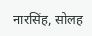नारसिंह, सोलह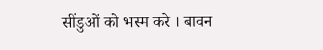सींडुओं को भस्म करे । बावन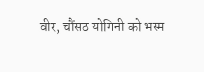वीर, चौंसठ योगिनी को भस्म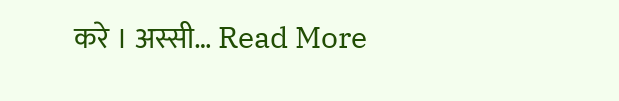करे । अस्सी… Read More